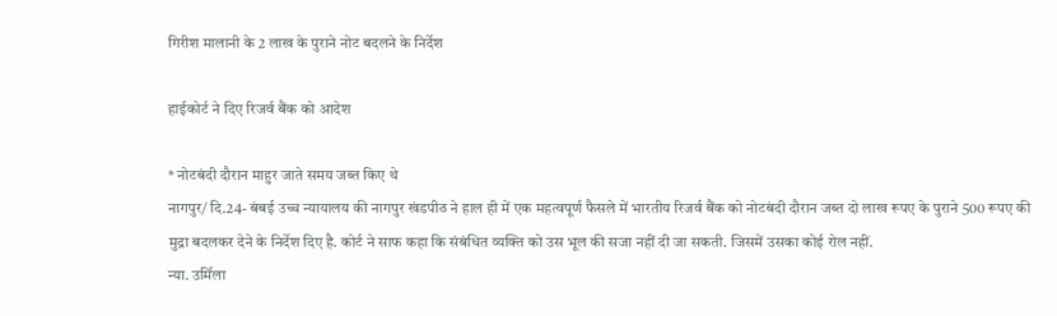गिरीश मालानी के 2 लाख के पुराने नोट बदलने के निर्देश

हाईकोर्ट ने दिए रिजर्व बैंक को आदेश

* नोटबंदी दौरान माहुर जाते समय जब्त किए थे
नागपुर/ दि.24- बंबई उच्च न्यायालय की नागपुर खंडपीठ ने हाल ही में एक महत्वपूर्ण फैसले में भारतीय रिजर्व बैंक को नोटबंदी दौरान जब्त दो लाख रूपए के पुराने 500 रूपए की मुद्रा बदलकर देने के निर्देश दिए है. कोर्ट ने साफ कहा कि संबंधित व्यक्ति को उस भूल की सजा नहीं दी जा सकती. जिसमें उसका कोई रोल नहीं.
न्या. उर्मिला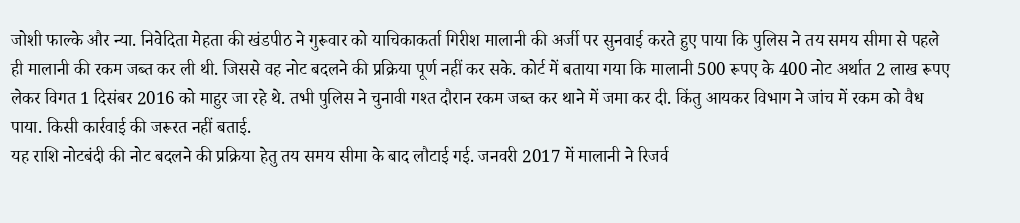जोशी फाल्के और न्या. निवेदिता मेहता की खंडपीठ ने गुरूवार को याचिकाकर्ता गिरीश मालानी की अर्जी पर सुनवाई करते हुए पाया कि पुलिस ने तय समय सीमा से पहले ही मालानी की रकम जब्त कर ली थी. जिससे वह नोट बदलने की प्रक्रिया पूर्ण नहीं कर सके. कोर्ट में बताया गया कि मालानी 500 रूपए के 400 नोट अर्थात 2 लाख रूपए लेकर विगत 1 दिसंबर 2016 को माहुर जा रहे थे. तभी पुलिस ने चुनावी गश्त दौरान रकम जब्त कर थाने में जमा कर दी. किंतु आयकर विभाग ने जांच में रकम को वैध पाया. किसी कार्रवाई की जरूरत नहीं बताई.
यह राशि नोटबंदी की नोट बदलने की प्रक्रिया हेतु तय समय सीमा के बाद लौटाई गई. जनवरी 2017 में मालानी ने रिजर्व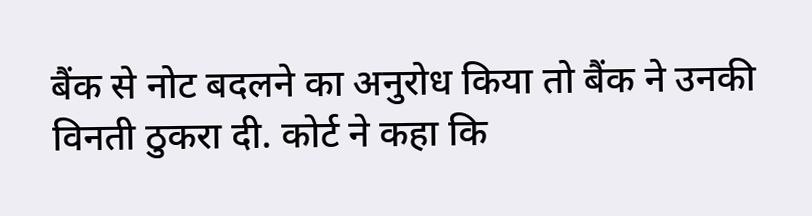बैंक से नोट बदलने का अनुरोध किया तो बैंक ने उनकी विनती ठुकरा दी. कोर्ट ने कहा कि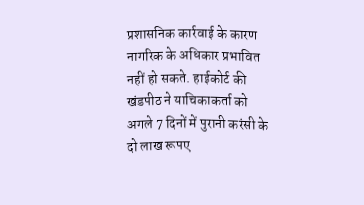प्रशासनिक कार्रवाई के कारण नागरिक के अधिकार प्रभावित नहीं हो सकते. हाईकोर्ट की खंडपीठ ने याचिकाकर्ता को अगले 7 दिनों में पुरानी करंसी के दो लाख रूपए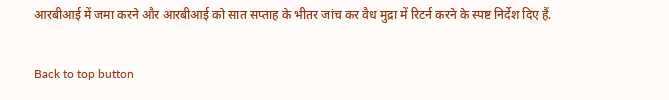आरबीआई में जमा करने और आरबीआई को सात सप्ताह के भीतर जांच कर वैध मुद्रा में रिटर्न करने के स्पष्ट निर्देश दिए हैं.

Back to top button